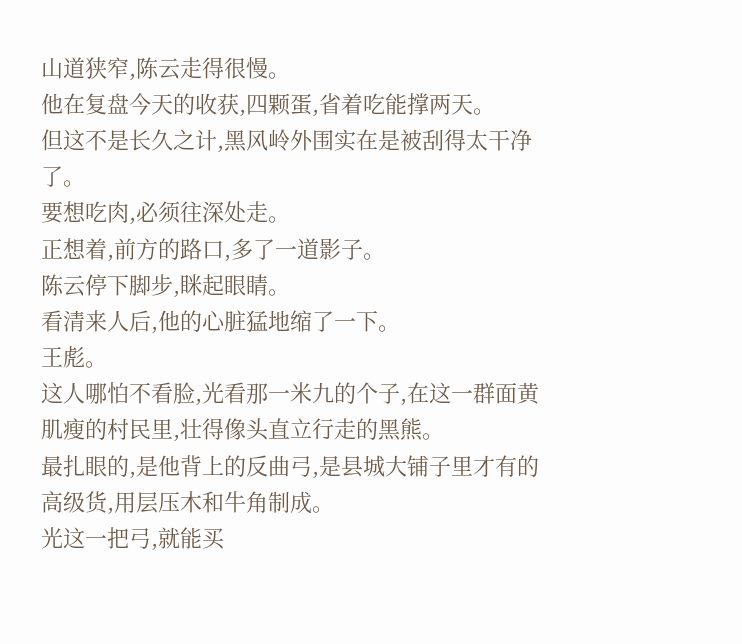山道狭窄,陈云走得很慢。
他在复盘今天的收获,四颗蛋,省着吃能撑两天。
但这不是长久之计,黑风岭外围实在是被刮得太干净了。
要想吃肉,必须往深处走。
正想着,前方的路口,多了一道影子。
陈云停下脚步,眯起眼睛。
看清来人后,他的心脏猛地缩了一下。
王彪。
这人哪怕不看脸,光看那一米九的个子,在这一群面黄肌瘦的村民里,壮得像头直立行走的黑熊。
最扎眼的,是他背上的反曲弓,是县城大铺子里才有的高级货,用层压木和牛角制成。
光这一把弓,就能买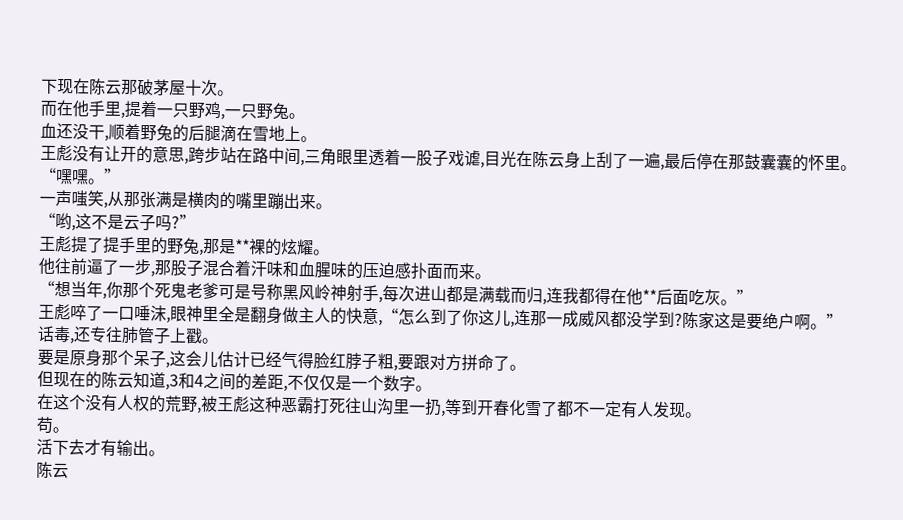下现在陈云那破茅屋十次。
而在他手里,提着一只野鸡,一只野兔。
血还没干,顺着野兔的后腿滴在雪地上。
王彪没有让开的意思,跨步站在路中间,三角眼里透着一股子戏谑,目光在陈云身上刮了一遍,最后停在那鼓囊囊的怀里。
“嘿嘿。”
一声嗤笑,从那张满是横肉的嘴里蹦出来。
“哟,这不是云子吗?”
王彪提了提手里的野兔,那是**裸的炫耀。
他往前逼了一步,那股子混合着汗味和血腥味的压迫感扑面而来。
“想当年,你那个死鬼老爹可是号称黑风岭神射手,每次进山都是满载而归,连我都得在他**后面吃灰。”
王彪啐了一口唾沫,眼神里全是翻身做主人的快意,“怎么到了你这儿,连那一成威风都没学到?陈家这是要绝户啊。”
话毒,还专往肺管子上戳。
要是原身那个呆子,这会儿估计已经气得脸红脖子粗,要跟对方拼命了。
但现在的陈云知道,3和4之间的差距,不仅仅是一个数字。
在这个没有人权的荒野,被王彪这种恶霸打死往山沟里一扔,等到开春化雪了都不一定有人发现。
苟。
活下去才有输出。
陈云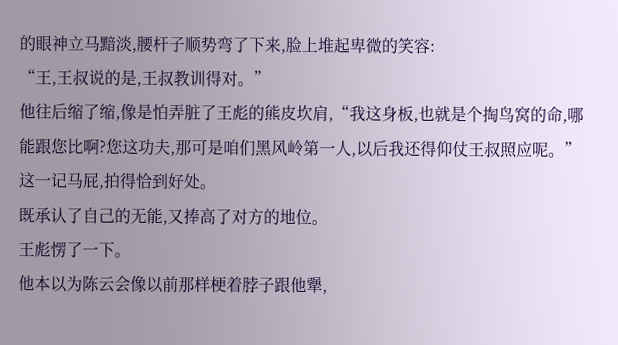的眼神立马黯淡,腰杆子顺势弯了下来,脸上堆起卑微的笑容:
“王,王叔说的是,王叔教训得对。”
他往后缩了缩,像是怕弄脏了王彪的熊皮坎肩,“我这身板,也就是个掏鸟窝的命,哪能跟您比啊?您这功夫,那可是咱们黑风岭第一人,以后我还得仰仗王叔照应呢。”
这一记马屁,拍得恰到好处。
既承认了自己的无能,又捧高了对方的地位。
王彪愣了一下。
他本以为陈云会像以前那样梗着脖子跟他犟,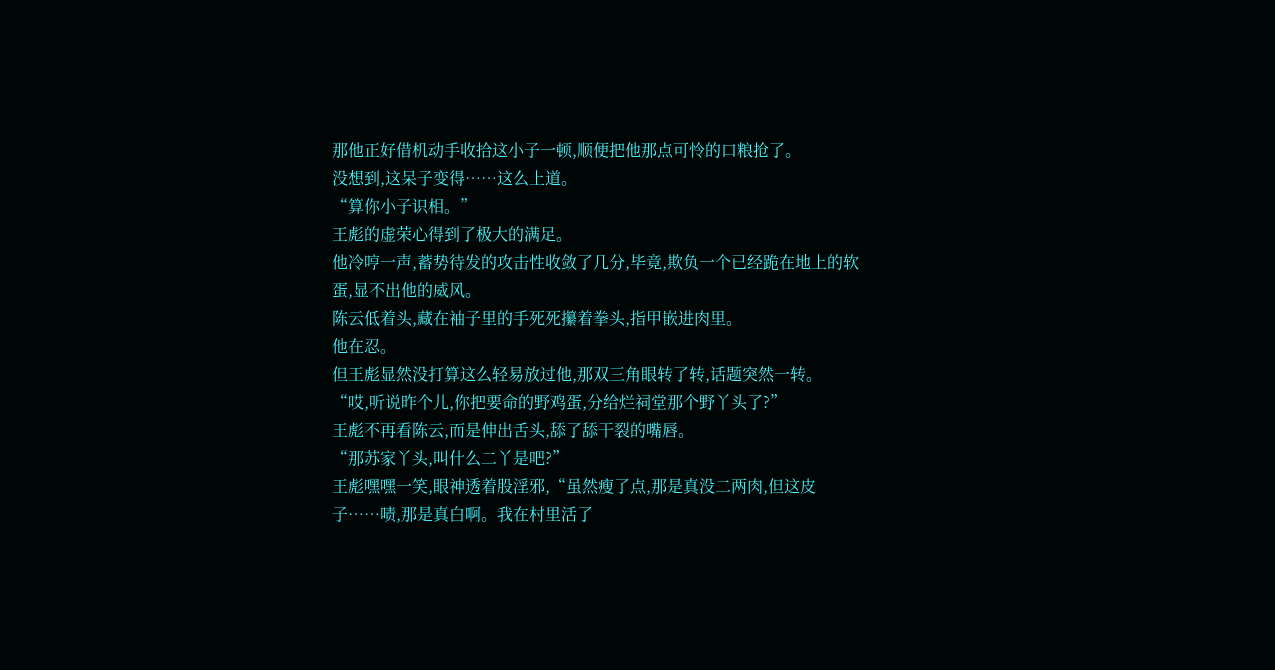那他正好借机动手收拾这小子一顿,顺便把他那点可怜的口粮抢了。
没想到,这呆子变得……这么上道。
“算你小子识相。”
王彪的虚荣心得到了极大的满足。
他冷哼一声,蓄势待发的攻击性收敛了几分,毕竟,欺负一个已经跪在地上的软蛋,显不出他的威风。
陈云低着头,藏在袖子里的手死死攥着拳头,指甲嵌进肉里。
他在忍。
但王彪显然没打算这么轻易放过他,那双三角眼转了转,话题突然一转。
“哎,听说昨个儿,你把要命的野鸡蛋,分给烂祠堂那个野丫头了?”
王彪不再看陈云,而是伸出舌头,舔了舔干裂的嘴唇。
“那苏家丫头,叫什么二丫是吧?”
王彪嘿嘿一笑,眼神透着股淫邪,“虽然瘦了点,那是真没二两肉,但这皮子……啧,那是真白啊。我在村里活了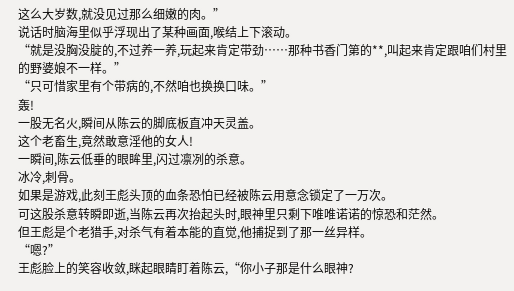这么大岁数,就没见过那么细嫩的肉。”
说话时脑海里似乎浮现出了某种画面,喉结上下滚动。
“就是没胸没腚的,不过养一养,玩起来肯定带劲……那种书香门第的**,叫起来肯定跟咱们村里的野婆娘不一样。”
“只可惜家里有个带病的,不然咱也换换口味。”
轰!
一股无名火,瞬间从陈云的脚底板直冲天灵盖。
这个老畜生,竟然敢意淫他的女人!
一瞬间,陈云低垂的眼眸里,闪过凛冽的杀意。
冰冷,刺骨。
如果是游戏,此刻王彪头顶的血条恐怕已经被陈云用意念锁定了一万次。
可这股杀意转瞬即逝,当陈云再次抬起头时,眼神里只剩下唯唯诺诺的惊恐和茫然。
但王彪是个老猎手,对杀气有着本能的直觉,他捕捉到了那一丝异样。
“嗯?”
王彪脸上的笑容收敛,眯起眼睛盯着陈云,“你小子那是什么眼神?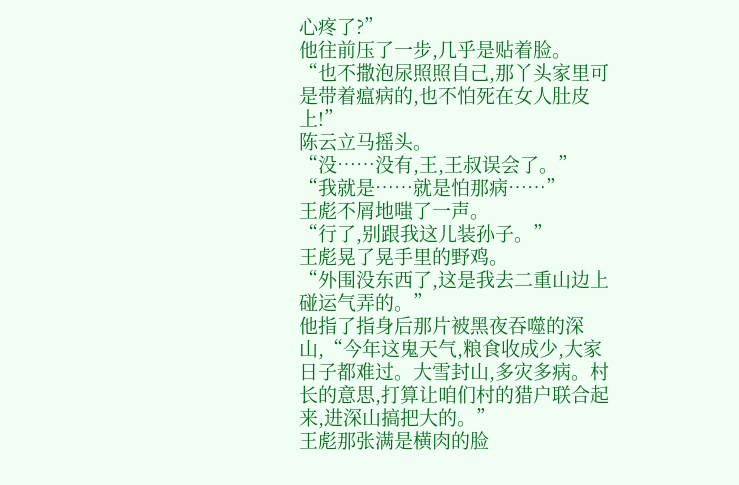心疼了?”
他往前压了一步,几乎是贴着脸。
“也不撒泡尿照照自己,那丫头家里可是带着瘟病的,也不怕死在女人肚皮上!”
陈云立马摇头。
“没……没有,王,王叔误会了。”
“我就是……就是怕那病……”
王彪不屑地嗤了一声。
“行了,别跟我这儿装孙子。”
王彪晃了晃手里的野鸡。
“外围没东西了,这是我去二重山边上碰运气弄的。”
他指了指身后那片被黑夜吞噬的深山,“今年这鬼天气,粮食收成少,大家日子都难过。大雪封山,多灾多病。村长的意思,打算让咱们村的猎户联合起来,进深山搞把大的。”
王彪那张满是横肉的脸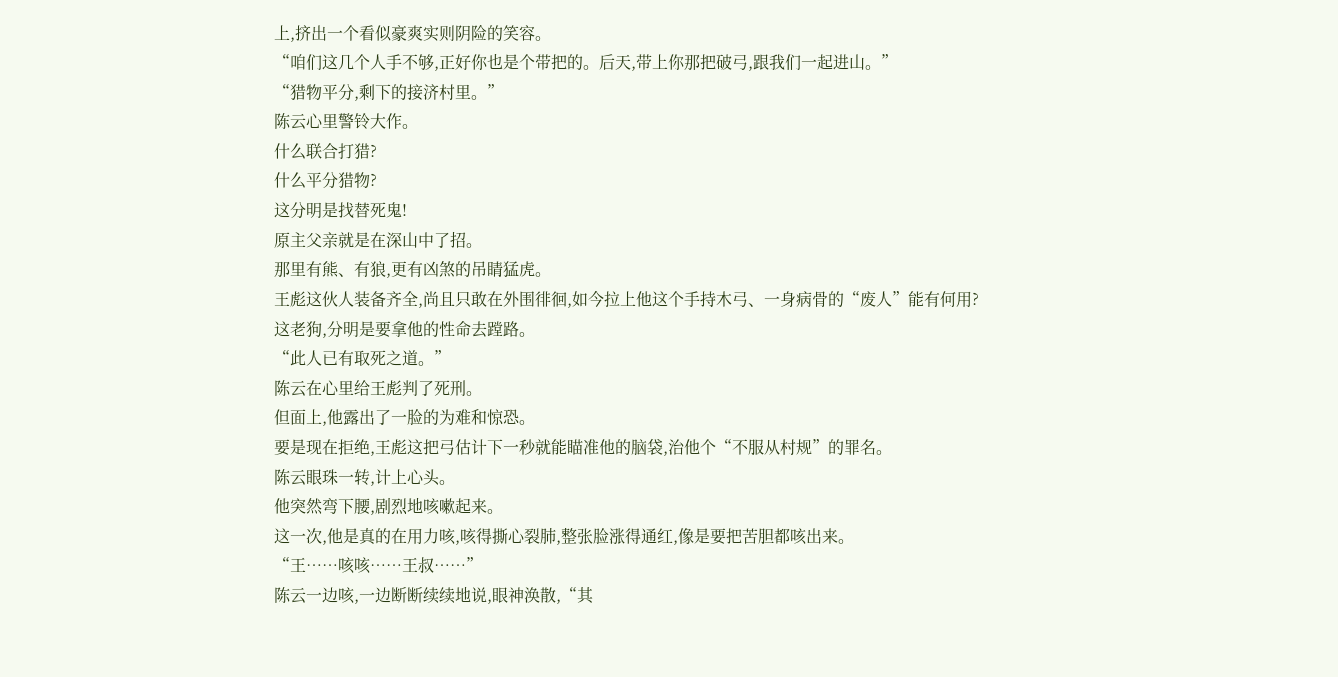上,挤出一个看似豪爽实则阴险的笑容。
“咱们这几个人手不够,正好你也是个带把的。后天,带上你那把破弓,跟我们一起进山。”
“猎物平分,剩下的接济村里。”
陈云心里警铃大作。
什么联合打猎?
什么平分猎物?
这分明是找替死鬼!
原主父亲就是在深山中了招。
那里有熊、有狼,更有凶煞的吊睛猛虎。
王彪这伙人装备齐全,尚且只敢在外围徘徊,如今拉上他这个手持木弓、一身病骨的“废人”能有何用?
这老狗,分明是要拿他的性命去蹚路。
“此人已有取死之道。”
陈云在心里给王彪判了死刑。
但面上,他露出了一脸的为难和惊恐。
要是现在拒绝,王彪这把弓估计下一秒就能瞄准他的脑袋,治他个“不服从村规”的罪名。
陈云眼珠一转,计上心头。
他突然弯下腰,剧烈地咳嗽起来。
这一次,他是真的在用力咳,咳得撕心裂肺,整张脸涨得通红,像是要把苦胆都咳出来。
“王……咳咳……王叔……”
陈云一边咳,一边断断续续地说,眼神涣散,“其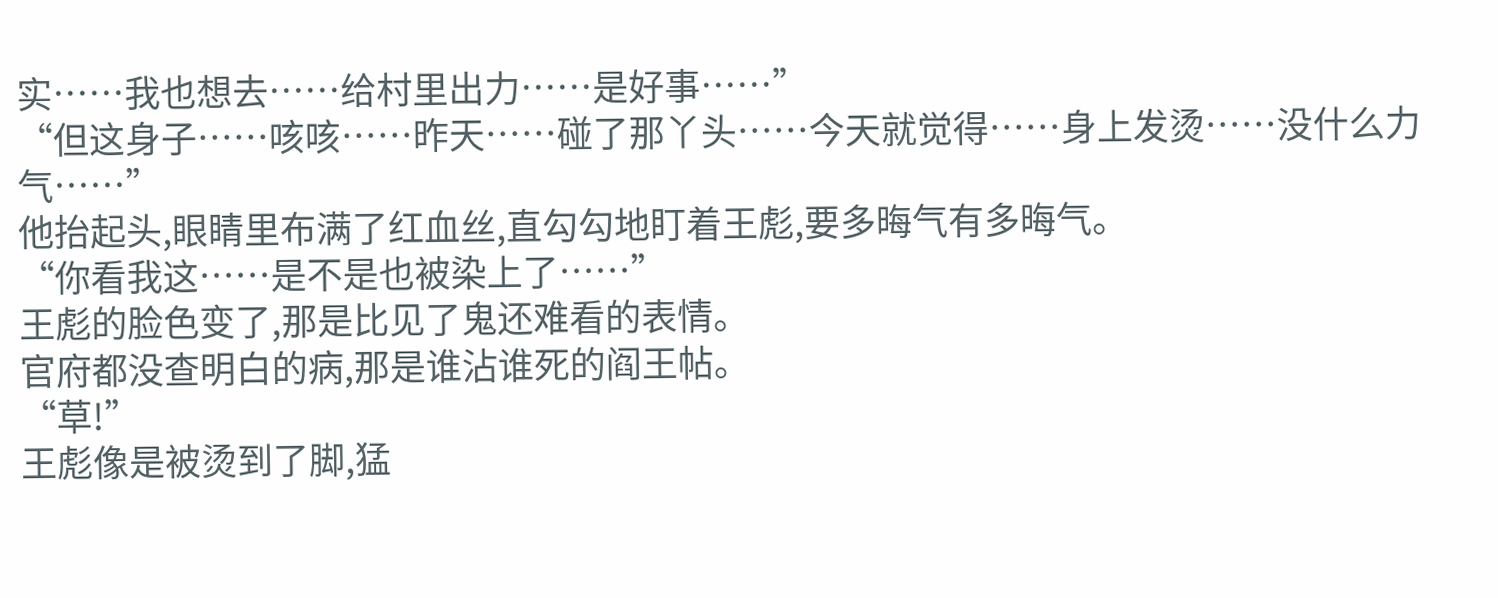实……我也想去……给村里出力……是好事……”
“但这身子……咳咳……昨天……碰了那丫头……今天就觉得……身上发烫……没什么力气……”
他抬起头,眼睛里布满了红血丝,直勾勾地盯着王彪,要多晦气有多晦气。
“你看我这……是不是也被染上了……”
王彪的脸色变了,那是比见了鬼还难看的表情。
官府都没查明白的病,那是谁沾谁死的阎王帖。
“草!”
王彪像是被烫到了脚,猛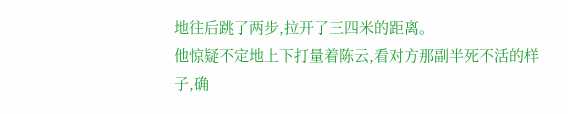地往后跳了两步,拉开了三四米的距离。
他惊疑不定地上下打量着陈云,看对方那副半死不活的样子,确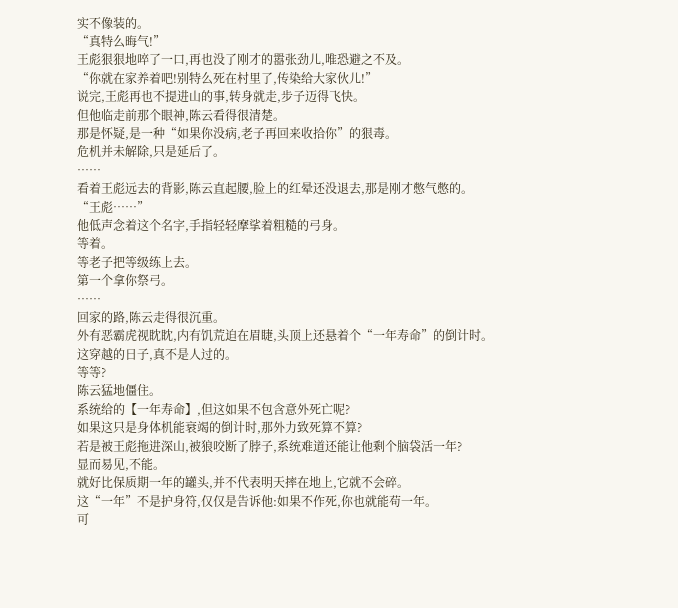实不像装的。
“真特么晦气!”
王彪狠狠地啐了一口,再也没了刚才的嚣张劲儿,唯恐避之不及。
“你就在家养着吧!别特么死在村里了,传染给大家伙儿!”
说完,王彪再也不提进山的事,转身就走,步子迈得飞快。
但他临走前那个眼神,陈云看得很清楚。
那是怀疑,是一种“如果你没病,老子再回来收拾你”的狠毒。
危机并未解除,只是延后了。
……
看着王彪远去的背影,陈云直起腰,脸上的红晕还没退去,那是刚才憋气憋的。
“王彪……”
他低声念着这个名字,手指轻轻摩挲着粗糙的弓身。
等着。
等老子把等级练上去。
第一个拿你祭弓。
……
回家的路,陈云走得很沉重。
外有恶霸虎视眈眈,内有饥荒迫在眉睫,头顶上还悬着个“一年寿命”的倒计时。
这穿越的日子,真不是人过的。
等等?
陈云猛地僵住。
系统给的【一年寿命】,但这如果不包含意外死亡呢?
如果这只是身体机能衰竭的倒计时,那外力致死算不算?
若是被王彪拖进深山,被狼咬断了脖子,系统难道还能让他剩个脑袋活一年?
显而易见,不能。
就好比保质期一年的罐头,并不代表明天摔在地上,它就不会碎。
这“一年”不是护身符,仅仅是告诉他:如果不作死,你也就能苟一年。
可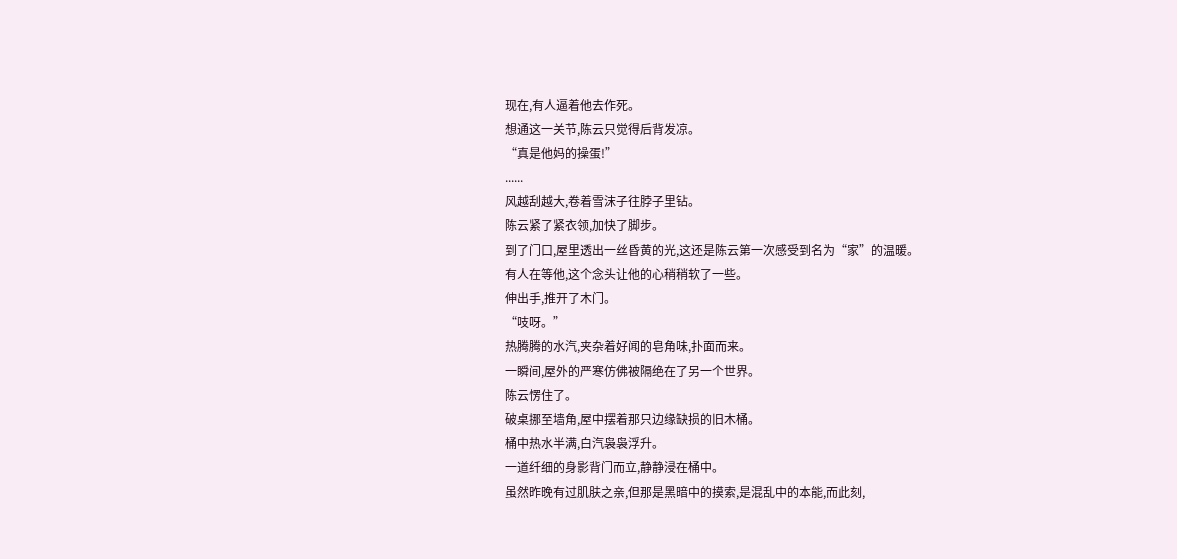现在,有人逼着他去作死。
想通这一关节,陈云只觉得后背发凉。
“真是他妈的操蛋!”
......
风越刮越大,卷着雪沫子往脖子里钻。
陈云紧了紧衣领,加快了脚步。
到了门口,屋里透出一丝昏黄的光,这还是陈云第一次感受到名为“家”的温暖。
有人在等他,这个念头让他的心稍稍软了一些。
伸出手,推开了木门。
“吱呀。”
热腾腾的水汽,夹杂着好闻的皂角味,扑面而来。
一瞬间,屋外的严寒仿佛被隔绝在了另一个世界。
陈云愣住了。
破桌挪至墙角,屋中摆着那只边缘缺损的旧木桶。
桶中热水半满,白汽袅袅浮升。
一道纤细的身影背门而立,静静浸在桶中。
虽然昨晚有过肌肤之亲,但那是黑暗中的摸索,是混乱中的本能,而此刻,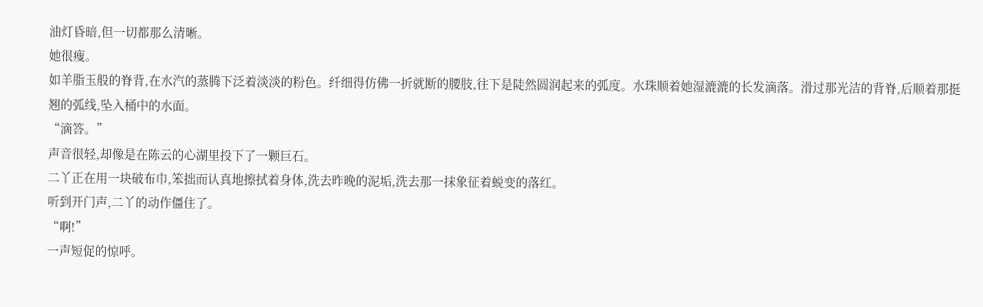油灯昏暗,但一切都那么清晰。
她很瘦。
如羊脂玉般的脊背,在水汽的蒸腾下泛着淡淡的粉色。纤细得仿佛一折就断的腰肢,往下是陡然圆润起来的弧度。水珠顺着她湿漉漉的长发滴落。滑过那光洁的背脊,后顺着那挺翘的弧线,坠入桶中的水面。
“滴答。”
声音很轻,却像是在陈云的心湖里投下了一颗巨石。
二丫正在用一块破布巾,笨拙而认真地擦拭着身体,洗去昨晚的泥垢,洗去那一抹象征着蜕变的落红。
听到开门声,二丫的动作僵住了。
“啊!”
一声短促的惊呼。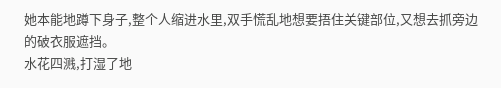她本能地蹲下身子,整个人缩进水里,双手慌乱地想要捂住关键部位,又想去抓旁边的破衣服遮挡。
水花四溅,打湿了地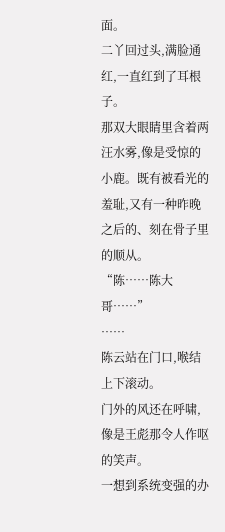面。
二丫回过头,满脸通红,一直红到了耳根子。
那双大眼睛里含着两汪水雾,像是受惊的小鹿。既有被看光的羞耻,又有一种昨晚之后的、刻在骨子里的顺从。
“陈……陈大哥……”
……
陈云站在门口,喉结上下滚动。
门外的风还在呼啸,像是王彪那令人作呕的笑声。
一想到系统变强的办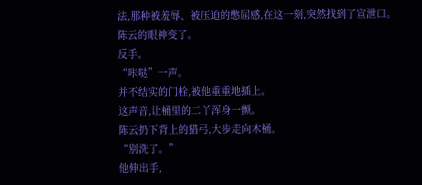法,那种被羞辱、被压迫的憋屈感,在这一刻,突然找到了宣泄口。
陈云的眼神变了。
反手。
“咔哒”一声。
并不结实的门栓,被他重重地插上。
这声音,让桶里的二丫浑身一颤。
陈云扔下背上的猎弓,大步走向木桶。
“别洗了。”
他伸出手,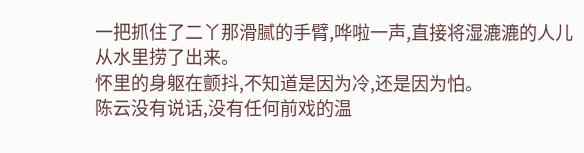一把抓住了二丫那滑腻的手臂,哗啦一声,直接将湿漉漉的人儿从水里捞了出来。
怀里的身躯在颤抖,不知道是因为冷,还是因为怕。
陈云没有说话,没有任何前戏的温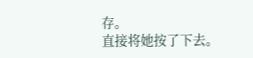存。
直接将她按了下去。